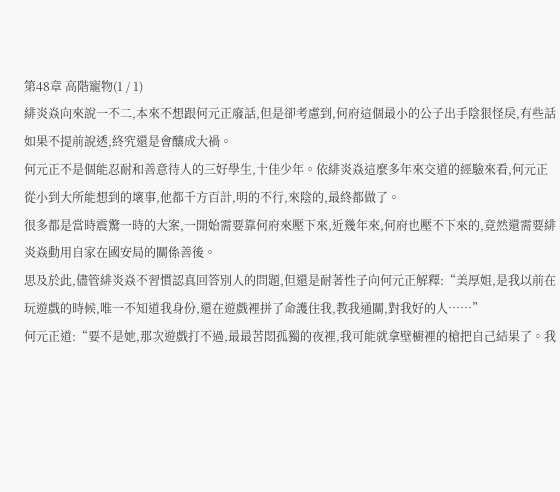第48章 高階寵物(1 / 1)
緋炎焱向來說一不二,本來不想跟何元正廢話,但是卻考慮到,何府這個最小的公子出手陰狠怪戾,有些話如果不提前說透,終究還是會釀成大禍。
何元正不是個能忍耐和善意待人的三好學生,十佳少年。依緋炎焱這麼多年來交道的經驗來看,何元正從小到大所能想到的壞事,他都千方百計,明的不行,來陰的,最終都做了。
很多都是當時震驚一時的大案,一開始需要靠何府來壓下來,近幾年來,何府也壓不下來的,竟然還需要緋炎焱動用自家在國安局的關係善後。
思及於此,儘管緋炎焱不習慣認真回答別人的問題,但還是耐著性子向何元正解釋:“美厚姐,是我以前在玩遊戲的時候,唯一不知道我身份,還在遊戲裡拼了命護住我,教我通關,對我好的人……”
何元正道:“要不是她,那次遊戲打不過,最最苦悶孤獨的夜裡,我可能就拿壁櫥裡的槍把自己結果了。我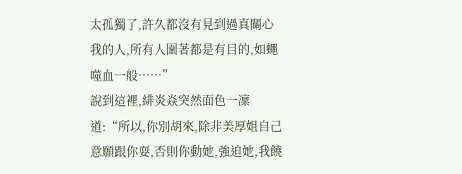太孤獨了,許久都沒有見到過真關心我的人,所有人圍著都是有目的,如蠅噬血一般……”
說到這裡,緋炎焱突然面色一凜道:“所以,你別胡來,除非美厚姐自己意願跟你耍,否則你動她,強迫她,我饒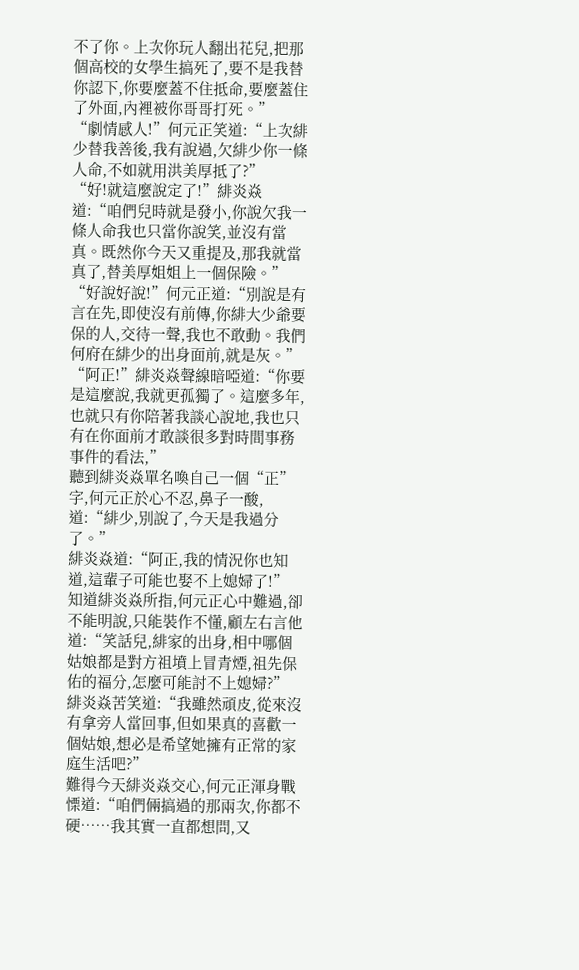不了你。上次你玩人翻出花兒,把那個高校的女學生搞死了,要不是我替你認下,你要麼蓋不住抵命,要麼蓋住了外面,內裡被你哥哥打死。”
“劇情感人!”何元正笑道:“上次緋少替我善後,我有說過,欠緋少你一條人命,不如就用洪美厚抵了?”
“好!就這麼說定了!”緋炎焱道:“咱們兒時就是發小,你說欠我一條人命我也只當你說笑,並沒有當真。既然你今天又重提及,那我就當真了,替美厚姐姐上一個保險。”
“好說好說!”何元正道:“別說是有言在先,即使沒有前傳,你緋大少爺要保的人,交待一聲,我也不敢動。我們何府在緋少的出身面前,就是灰。”
“阿正!”緋炎焱聲線暗啞道:“你要是這麼說,我就更孤獨了。這麼多年,也就只有你陪著我談心說地,我也只有在你面前才敢談很多對時間事務事件的看法,”
聽到緋炎焱單名喚自己一個“正”字,何元正於心不忍,鼻子一酸,道:“緋少,別說了,今天是我過分了。”
緋炎焱道:“阿正,我的情況你也知道,這輩子可能也娶不上媳婦了!”
知道緋炎焱所指,何元正心中難過,卻不能明說,只能裝作不懂,顧左右言他道:“笑話兒,緋家的出身,相中哪個姑娘都是對方祖墳上冒青煙,祖先保佑的福分,怎麼可能討不上媳婦?”
緋炎焱苦笑道:“我雖然頑皮,從來沒有拿旁人當回事,但如果真的喜歡一個姑娘,想必是希望她擁有正常的家庭生活吧?”
難得今天緋炎焱交心,何元正渾身戰慄道:“咱們倆搞過的那兩次,你都不硬……我其實一直都想問,又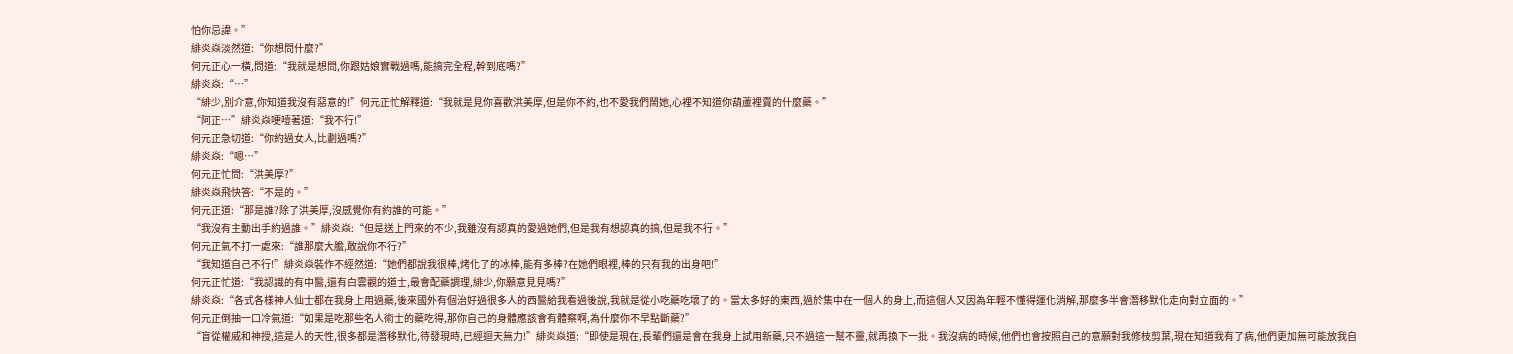怕你忌諱。”
緋炎焱淡然道:“你想問什麼?”
何元正心一橫,問道:“我就是想問,你跟姑娘實戰過嗎,能搞完全程,幹到底嗎?”
緋炎焱:“…”
“緋少,別介意,你知道我沒有惡意的!”何元正忙解釋道:“我就是見你喜歡洪美厚,但是你不約,也不愛我們鬧她,心裡不知道你葫蘆裡賣的什麼藥。”
“阿正…”緋炎焱哽噎著道:“我不行!”
何元正急切道:“你約過女人,比劃過嗎?”
緋炎焱:“嗯…”
何元正忙問:“洪美厚?”
緋炎焱飛快答:“不是的。”
何元正道:“那是誰?除了洪美厚,沒感覺你有約誰的可能。”
“我沒有主動出手約過誰。”緋炎焱:“但是送上門來的不少,我雖沒有認真的愛過她們,但是我有想認真的搞,但是我不行。”
何元正氣不打一處來:“誰那麼大膽,敢說你不行?”
“我知道自己不行!”緋炎焱裝作不經然道:“她們都說我很棒,烤化了的冰棒,能有多棒?在她們眼裡,棒的只有我的出身吧!”
何元正忙道:“我認識的有中醫,還有白雲觀的道士,最會配藥調理,緋少,你願意見見嗎?”
緋炎焱:“各式各樣神人仙士都在我身上用過藥,後來國外有個治好過很多人的西醫給我看過後說,我就是從小吃藥吃壞了的。當太多好的東西,過於集中在一個人的身上,而這個人又因為年輕不懂得運化消解,那麼多半會潛移默化走向對立面的。”
何元正倒抽一口冷氣道:“如果是吃那些名人術士的藥吃得,那你自己的身體應該會有體察啊,為什麼你不早點斷藥?”
“盲從權威和神授,這是人的天性,很多都是潛移默化,待發現時,已經迴天無力!”緋炎焱道:“即使是現在,長輩們還是會在我身上試用新藥,只不過這一幫不靈,就再換下一批。我沒病的時候,他們也會按照自己的意願對我修枝剪葉,現在知道我有了病,他們更加無可能放我自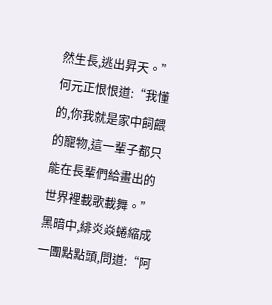然生長,逃出昇天。”
何元正恨恨道:“我懂的,你我就是家中飼餵的寵物,這一輩子都只能在長輩們給畫出的世界裡載歌載舞。”
黑暗中,緋炎焱蜷縮成一團點點頭,問道:“阿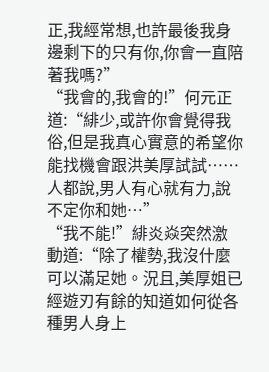正,我經常想,也許最後我身邊剩下的只有你,你會一直陪著我嗎?”
“我會的,我會的!”何元正道:“緋少,或許你會覺得我俗,但是我真心實意的希望你能找機會跟洪美厚試試……人都說,男人有心就有力,說不定你和她…”
“我不能!”緋炎焱突然激動道:“除了權勢,我沒什麼可以滿足她。況且,美厚姐已經遊刃有餘的知道如何從各種男人身上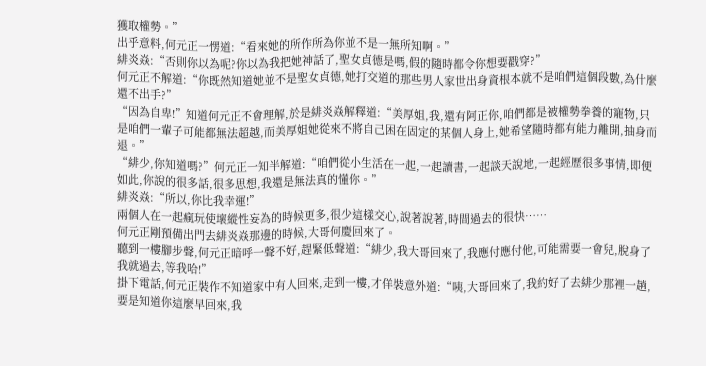獲取權勢。”
出乎意料,何元正一愣道:“看來她的所作所為你並不是一無所知啊。”
緋炎焱:“否則你以為呢?你以為我把她神話了,聖女貞德是嗎,假的隨時都令你想要戳穿?”
何元正不解道:“你既然知道她並不是聖女貞德,她打交道的那些男人家世出身資根本就不是咱們這個段數,為什麼還不出手?”
“因為自卑!”知道何元正不會理解,於是緋炎焱解釋道:“美厚姐,我,還有阿正你,咱們都是被權勢拳養的寵物,只是咱們一輩子可能都無法超越,而美厚姐她從來不將自己困在固定的某個人身上,她希望隨時都有能力離開,抽身而退。”
“緋少,你知道嗎?”何元正一知半解道:“咱們從小生活在一起,一起讀書,一起談天說地,一起經歷很多事情,即便如此,你說的很多話,很多思想,我還是無法真的懂你。”
緋炎焱:“所以,你比我幸運!”
兩個人在一起瘋玩使壞縱性妄為的時候更多,很少這樣交心,說著說著,時間過去的很快……
何元正剛預備出門去緋炎焱那邊的時候,大哥何慶回來了。
聽到一樓腳步聲,何元正暗呼一聲不好,趕緊低聲道:“緋少,我大哥回來了,我應付應付他,可能需要一會兒,脫身了我就過去,等我哈!”
掛下電話,何元正裝作不知道家中有人回來,走到一樓,才佯裝意外道:“咦,大哥回來了,我約好了去緋少那裡一趟,要是知道你這麼早回來,我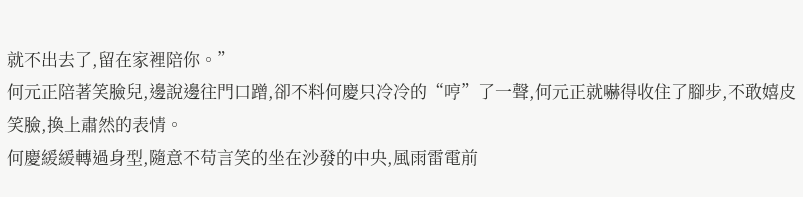就不出去了,留在家裡陪你。”
何元正陪著笑臉兒,邊說邊往門口蹭,卻不料何慶只冷冷的“哼”了一聲,何元正就嚇得收住了腳步,不敢嬉皮笑臉,換上肅然的表情。
何慶緩緩轉過身型,隨意不苟言笑的坐在沙發的中央,風雨雷電前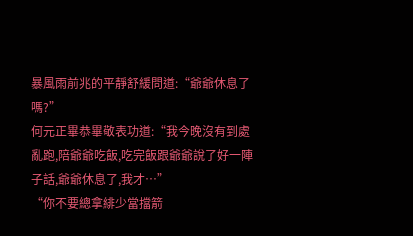暴風雨前兆的平靜舒緩問道:“爺爺休息了嗎?”
何元正畢恭畢敬表功道:“我今晚沒有到處亂跑,陪爺爺吃飯,吃完飯跟爺爺說了好一陣子話,爺爺休息了,我才…”
“你不要總拿緋少當擋箭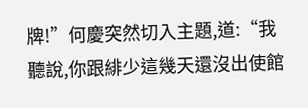牌!”何慶突然切入主題,道:“我聽說,你跟緋少這幾天還沒出使館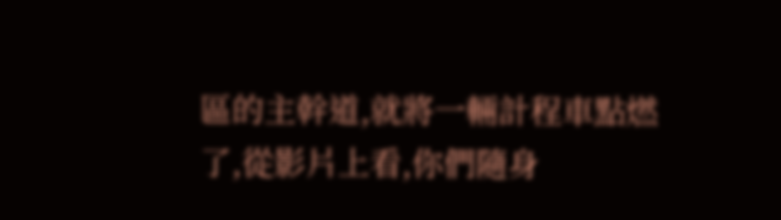區的主幹道,就將一輛計程車點燃了,從影片上看,你們隨身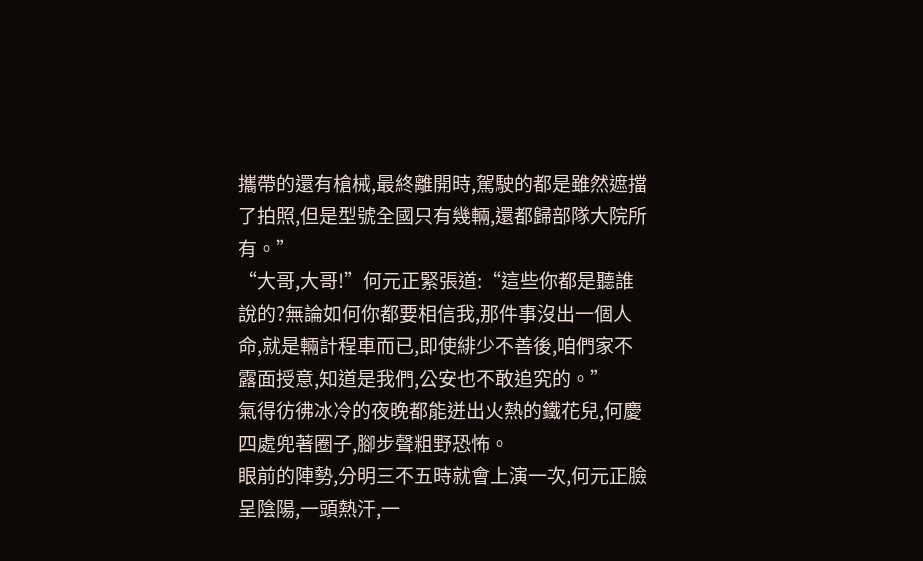攜帶的還有槍械,最終離開時,駕駛的都是雖然遮擋了拍照,但是型號全國只有幾輛,還都歸部隊大院所有。”
“大哥,大哥!”何元正緊張道:“這些你都是聽誰說的?無論如何你都要相信我,那件事沒出一個人命,就是輛計程車而已,即使緋少不善後,咱們家不露面授意,知道是我們,公安也不敢追究的。”
氣得彷彿冰冷的夜晚都能迸出火熱的鐵花兒,何慶四處兜著圈子,腳步聲粗野恐怖。
眼前的陣勢,分明三不五時就會上演一次,何元正臉呈陰陽,一頭熱汗,一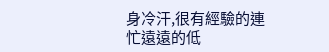身冷汗,很有經驗的連忙遠遠的低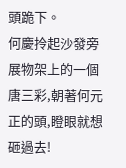頭跪下。
何慶拎起沙發旁展物架上的一個唐三彩,朝著何元正的頭,瞪眼就想砸過去!